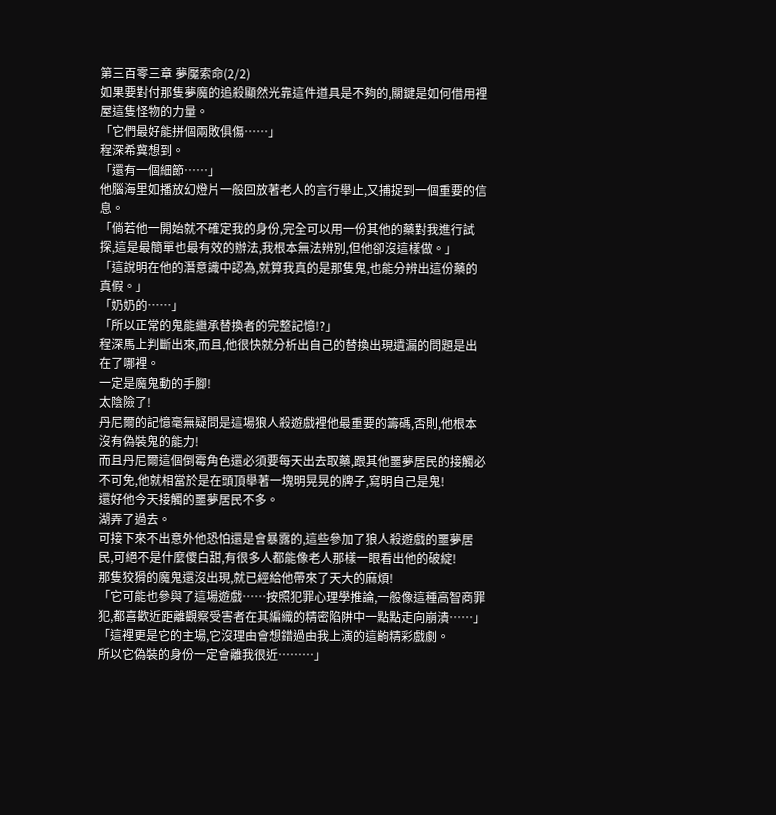第三百零三章 夢魘索命(2/2)
如果要對付那隻夢魔的追殺顯然光靠這件道具是不夠的,關鍵是如何借用裡屋這隻怪物的力量。
「它們最好能拼個兩敗俱傷……」
程深希冀想到。
「還有一個細節……」
他腦海里如播放幻燈片一般回放著老人的言行舉止,又捕捉到一個重要的信息。
「倘若他一開始就不確定我的身份,完全可以用一份其他的藥對我進行試探,這是最簡單也最有效的辦法,我根本無法辨別,但他卻沒這樣做。」
「這說明在他的潛意識中認為,就算我真的是那隻鬼,也能分辨出這份藥的真假。」
「奶奶的……」
「所以正常的鬼能繼承替換者的完整記憶!?」
程深馬上判斷出來,而且,他很快就分析出自己的替換出現遺漏的問題是出在了哪裡。
一定是魔鬼動的手腳!
太陰險了!
丹尼爾的記憶毫無疑問是這場狼人殺遊戲裡他最重要的籌碼,否則,他根本沒有偽裝鬼的能力!
而且丹尼爾這個倒霉角色還必須要每天出去取藥,跟其他噩夢居民的接觸必不可免,他就相當於是在頭頂舉著一塊明晃晃的牌子,寫明自己是鬼!
還好他今天接觸的噩夢居民不多。
湖弄了過去。
可接下來不出意外他恐怕還是會暴露的,這些參加了狼人殺遊戲的噩夢居民,可絕不是什麼傻白甜,有很多人都能像老人那樣一眼看出他的破綻!
那隻狡猾的魔鬼還沒出現,就已經給他帶來了天大的麻煩!
「它可能也參與了這場遊戲……按照犯罪心理學推論,一般像這種高智商罪犯,都喜歡近距離觀察受害者在其編織的精密陷阱中一點點走向崩潰……」
「這裡更是它的主場,它沒理由會想錯過由我上演的這齣精彩戲劇。
所以它偽裝的身份一定會離我很近………」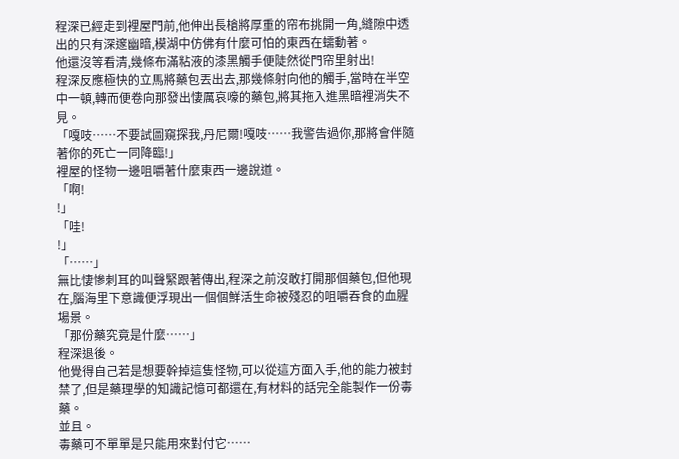程深已經走到裡屋門前,他伸出長槍將厚重的帘布挑開一角,縫隙中透出的只有深邃幽暗,模湖中仿佛有什麼可怕的東西在蠕動著。
他還沒等看清,幾條布滿粘液的漆黑觸手便陡然從門帘里射出!
程深反應極快的立馬將藥包丟出去,那幾條射向他的觸手,當時在半空中一頓,轉而便卷向那發出悽厲哀嚎的藥包,將其拖入進黑暗裡消失不見。
「嘎吱……不要試圖窺探我,丹尼爾!嘎吱……我警告過你,那將會伴隨著你的死亡一同降臨!」
裡屋的怪物一邊咀嚼著什麼東西一邊說道。
「啊!
!」
「哇!
!」
「……」
無比悽慘刺耳的叫聲緊跟著傳出,程深之前沒敢打開那個藥包,但他現在,腦海里下意識便浮現出一個個鮮活生命被殘忍的咀嚼吞食的血腥場景。
「那份藥究竟是什麼……」
程深退後。
他覺得自己若是想要幹掉這隻怪物,可以從這方面入手,他的能力被封禁了,但是藥理學的知識記憶可都還在,有材料的話完全能製作一份毒藥。
並且。
毒藥可不單單是只能用來對付它……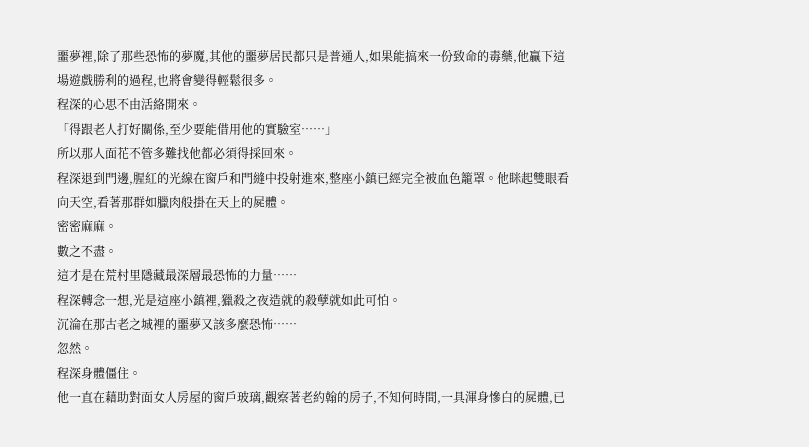噩夢裡,除了那些恐怖的夢魔,其他的噩夢居民都只是普通人,如果能搞來一份致命的毒藥,他贏下這場遊戲勝利的過程,也將會變得輕鬆很多。
程深的心思不由活絡開來。
「得跟老人打好關係,至少要能借用他的實驗室……」
所以那人面花不管多難找他都必須得採回來。
程深退到門邊,腥紅的光線在窗戶和門縫中投射進來,整座小鎮已經完全被血色籠罩。他眯起雙眼看向天空,看著那群如臘肉般掛在天上的屍體。
密密麻麻。
數之不盡。
這才是在荒村里隱藏最深層最恐怖的力量……
程深轉念一想,光是這座小鎮裡,獵殺之夜造就的殺孽就如此可怕。
沉淪在那古老之城裡的噩夢又該多麼恐怖……
忽然。
程深身體僵住。
他一直在藉助對面女人房屋的窗戶玻璃,觀察著老約翰的房子,不知何時間,一具渾身慘白的屍體,已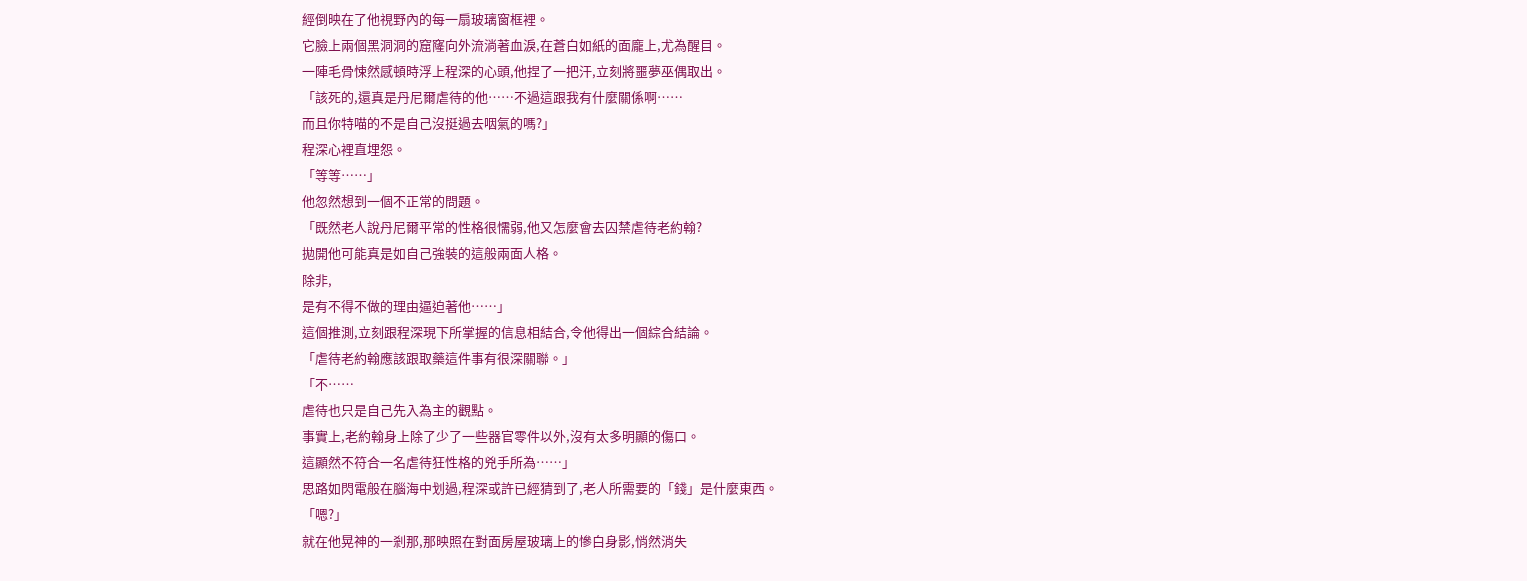經倒映在了他視野內的每一扇玻璃窗框裡。
它臉上兩個黑洞洞的窟窿向外流淌著血淚,在蒼白如紙的面龐上,尤為醒目。
一陣毛骨悚然感頓時浮上程深的心頭,他捏了一把汗,立刻將噩夢巫偶取出。
「該死的,還真是丹尼爾虐待的他……不過這跟我有什麼關係啊……
而且你特喵的不是自己沒挺過去咽氣的嗎?」
程深心裡直埋怨。
「等等……」
他忽然想到一個不正常的問題。
「既然老人說丹尼爾平常的性格很懦弱,他又怎麼會去囚禁虐待老約翰?
拋開他可能真是如自己強裝的這般兩面人格。
除非,
是有不得不做的理由逼迫著他……」
這個推測,立刻跟程深現下所掌握的信息相結合,令他得出一個綜合結論。
「虐待老約翰應該跟取藥這件事有很深關聯。」
「不……
虐待也只是自己先入為主的觀點。
事實上,老約翰身上除了少了一些器官零件以外,沒有太多明顯的傷口。
這顯然不符合一名虐待狂性格的兇手所為……」
思路如閃電般在腦海中划過,程深或許已經猜到了,老人所需要的「錢」是什麼東西。
「嗯?」
就在他晃神的一剎那,那映照在對面房屋玻璃上的慘白身影,悄然消失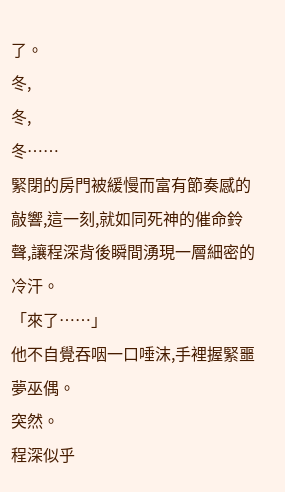了。
冬,
冬,
冬……
緊閉的房門被緩慢而富有節奏感的敲響,這一刻,就如同死神的催命鈴聲,讓程深背後瞬間湧現一層細密的冷汗。
「來了……」
他不自覺吞咽一口唾沫,手裡握緊噩夢巫偶。
突然。
程深似乎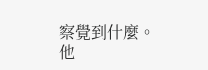察覺到什麼。
他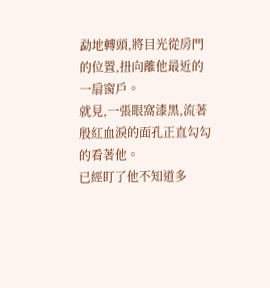勐地轉頭,將目光從房門的位置,扭向離他最近的一扇窗戶。
就見,一張眼窩漆黑,流著殷紅血淚的面孔正直勾勾的看著他。
已經盯了他不知道多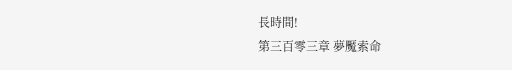長時間!
第三百零三章 夢魘索命